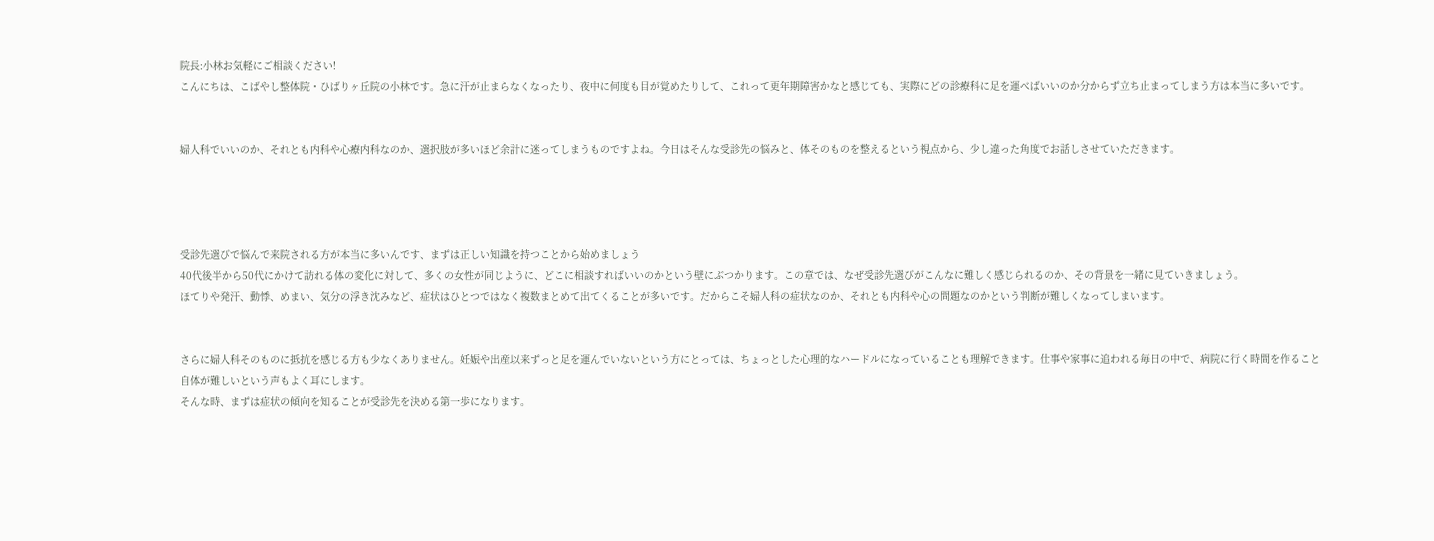院長:小林お気軽にご相談ください!
こんにちは、こばやし整体院・ひばりヶ丘院の小林です。急に汗が止まらなくなったり、夜中に何度も目が覚めたりして、これって更年期障害かなと感じても、実際にどの診療科に足を運べばいいのか分からず立ち止まってしまう方は本当に多いです。


婦人科でいいのか、それとも内科や心療内科なのか、選択肢が多いほど余計に迷ってしまうものですよね。今日はそんな受診先の悩みと、体そのものを整えるという視点から、少し違った角度でお話しさせていただきます。




受診先選びで悩んで来院される方が本当に多いんです、まずは正しい知識を持つことから始めましょう
40代後半から50代にかけて訪れる体の変化に対して、多くの女性が同じように、どこに相談すればいいのかという壁にぶつかります。この章では、なぜ受診先選びがこんなに難しく感じられるのか、その背景を一緒に見ていきましょう。
ほてりや発汗、動悸、めまい、気分の浮き沈みなど、症状はひとつではなく複数まとめて出てくることが多いです。だからこそ婦人科の症状なのか、それとも内科や心の問題なのかという判断が難しくなってしまいます。


さらに婦人科そのものに抵抗を感じる方も少なくありません。妊娠や出産以来ずっと足を運んでいないという方にとっては、ちょっとした心理的なハードルになっていることも理解できます。仕事や家事に追われる毎日の中で、病院に行く時間を作ること自体が難しいという声もよく耳にします。
そんな時、まずは症状の傾向を知ることが受診先を決める第一歩になります。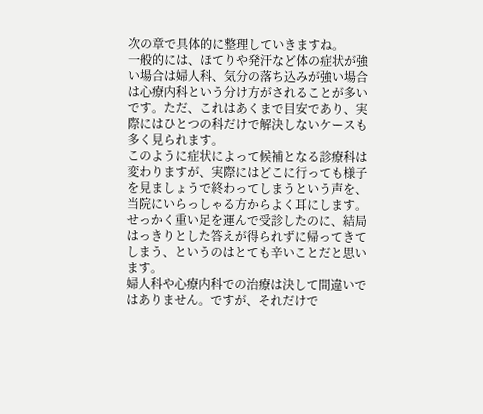次の章で具体的に整理していきますね。
一般的には、ほてりや発汗など体の症状が強い場合は婦人科、気分の落ち込みが強い場合は心療内科という分け方がされることが多いです。ただ、これはあくまで目安であり、実際にはひとつの科だけで解決しないケースも多く見られます。
このように症状によって候補となる診療科は変わりますが、実際にはどこに行っても様子を見ましょうで終わってしまうという声を、当院にいらっしゃる方からよく耳にします。せっかく重い足を運んで受診したのに、結局はっきりとした答えが得られずに帰ってきてしまう、というのはとても辛いことだと思います。
婦人科や心療内科での治療は決して間違いではありません。ですが、それだけで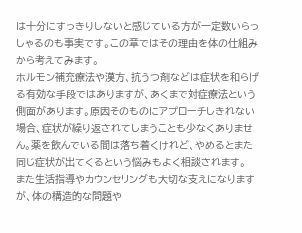は十分にすっきりしないと感じている方が一定数いらっしゃるのも事実です。この章ではその理由を体の仕組みから考えてみます。
ホルモン補充療法や漢方、抗うつ剤などは症状を和らげる有効な手段ではありますが、あくまで対症療法という側面があります。原因そのものにアプローチしきれない場合、症状が繰り返されてしまうことも少なくありません。薬を飲んでいる間は落ち着くけれど、やめるとまた同じ症状が出てくるという悩みもよく相談されます。
また生活指導やカウンセリングも大切な支えになりますが、体の構造的な問題や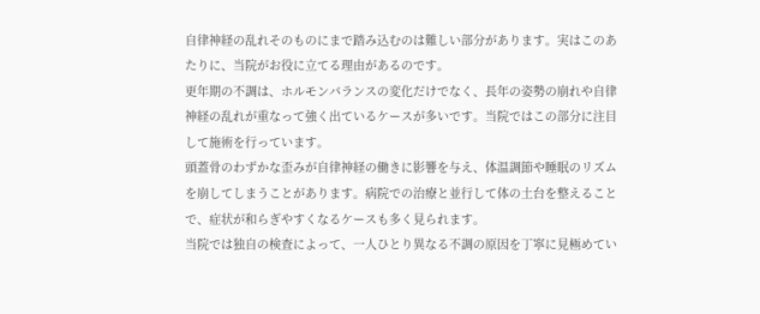自律神経の乱れそのものにまで踏み込むのは難しい部分があります。実はこのあたりに、当院がお役に立てる理由があるのです。
更年期の不調は、ホルモンバランスの変化だけでなく、長年の姿勢の崩れや自律神経の乱れが重なって強く出ているケースが多いです。当院ではこの部分に注目して施術を行っています。
頭蓋骨のわずかな歪みが自律神経の働きに影響を与え、体温調節や睡眠のリズムを崩してしまうことがあります。病院での治療と並行して体の土台を整えることで、症状が和らぎやすくなるケースも多く見られます。
当院では独自の検査によって、一人ひとり異なる不調の原因を丁寧に見極めてい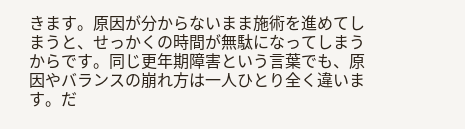きます。原因が分からないまま施術を進めてしまうと、せっかくの時間が無駄になってしまうからです。同じ更年期障害という言葉でも、原因やバランスの崩れ方は一人ひとり全く違います。だ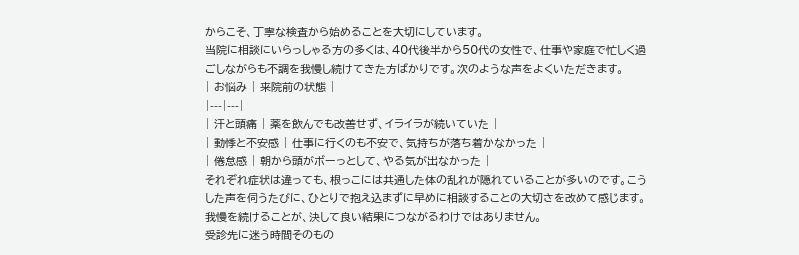からこそ、丁寧な検査から始めることを大切にしています。
当院に相談にいらっしゃる方の多くは、40代後半から50代の女性で、仕事や家庭で忙しく過ごしながらも不調を我慢し続けてきた方ばかりです。次のような声をよくいただきます。
| お悩み | 来院前の状態 |
|---|---|
| 汗と頭痛 | 薬を飲んでも改善せず、イライラが続いていた |
| 動悸と不安感 | 仕事に行くのも不安で、気持ちが落ち着かなかった |
| 倦怠感 | 朝から頭がボーっとして、やる気が出なかった |
それぞれ症状は違っても、根っこには共通した体の乱れが隠れていることが多いのです。こうした声を伺うたびに、ひとりで抱え込まずに早めに相談することの大切さを改めて感じます。我慢を続けることが、決して良い結果につながるわけではありません。
受診先に迷う時間そのもの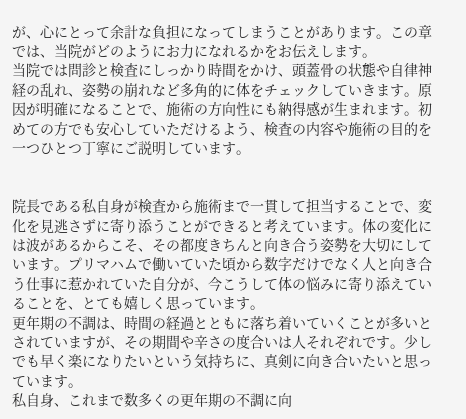が、心にとって余計な負担になってしまうことがあります。この章では、当院がどのようにお力になれるかをお伝えします。
当院では問診と検査にしっかり時間をかけ、頭蓋骨の状態や自律神経の乱れ、姿勢の崩れなど多角的に体をチェックしていきます。原因が明確になることで、施術の方向性にも納得感が生まれます。初めての方でも安心していただけるよう、検査の内容や施術の目的を一つひとつ丁寧にご説明しています。


院長である私自身が検査から施術まで一貫して担当することで、変化を見逃さずに寄り添うことができると考えています。体の変化には波があるからこそ、その都度きちんと向き合う姿勢を大切にしています。プリマハムで働いていた頃から数字だけでなく人と向き合う仕事に惹かれていた自分が、今こうして体の悩みに寄り添えていることを、とても嬉しく思っています。
更年期の不調は、時間の経過とともに落ち着いていくことが多いとされていますが、その期間や辛さの度合いは人それぞれです。少しでも早く楽になりたいという気持ちに、真剣に向き合いたいと思っています。
私自身、これまで数多くの更年期の不調に向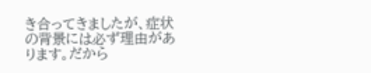き合ってきましたが、症状の背景には必ず理由があります。だから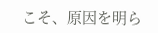こそ、原因を明ら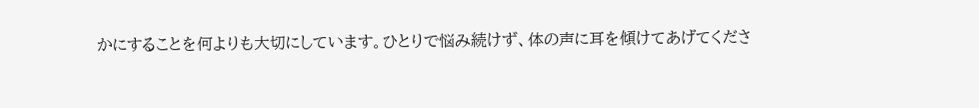かにすることを何よりも大切にしています。ひとりで悩み続けず、体の声に耳を傾けてあげてくださ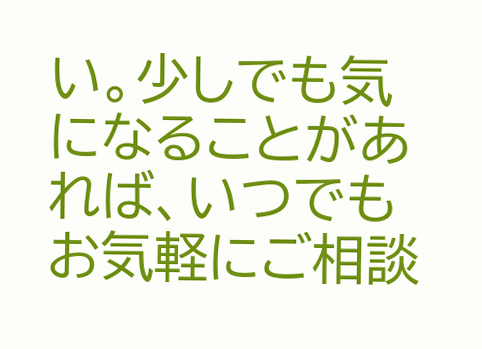い。少しでも気になることがあれば、いつでもお気軽にご相談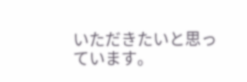いただきたいと思っています。